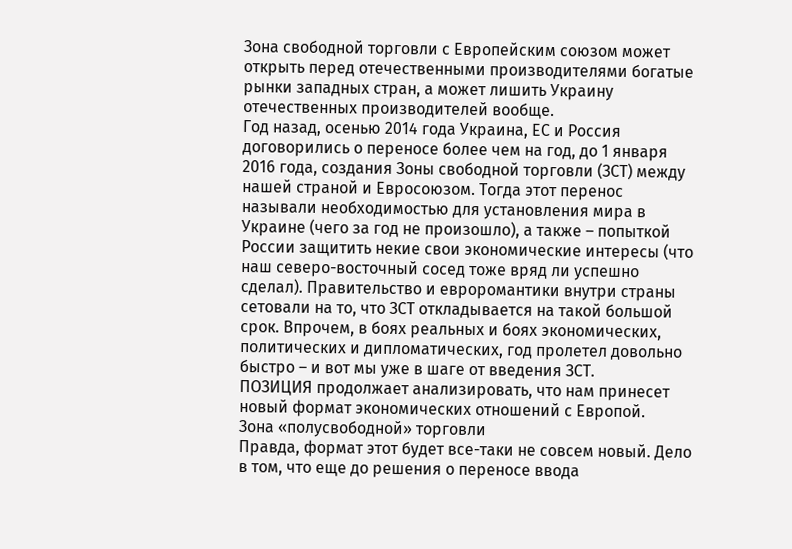Зона свободной торговли с Европейским союзом может открыть перед отечественными производителями богатые рынки западных стран, а может лишить Украину отечественных производителей вообще.
Год назад, осенью 2014 года Украина, ЕС и Россия договорились о переносе более чем на год, до 1 января 2016 года, создания Зоны свободной торговли (ЗСТ) между нашей страной и Евросоюзом. Тогда этот перенос называли необходимостью для установления мира в Украине (чего за год не произошло), а также – попыткой России защитить некие свои экономические интересы (что наш северо-восточный сосед тоже вряд ли успешно сделал). Правительство и евроромантики внутри страны сетовали на то, что ЗСТ откладывается на такой большой срок. Впрочем, в боях реальных и боях экономических, политических и дипломатических, год пролетел довольно быстро – и вот мы уже в шаге от введения ЗСТ.
ПОЗИЦИЯ продолжает анализировать, что нам принесет новый формат экономических отношений с Европой.
Зона «полусвободной» торговли
Правда, формат этот будет все-таки не совсем новый. Дело в том, что еще до решения о переносе ввода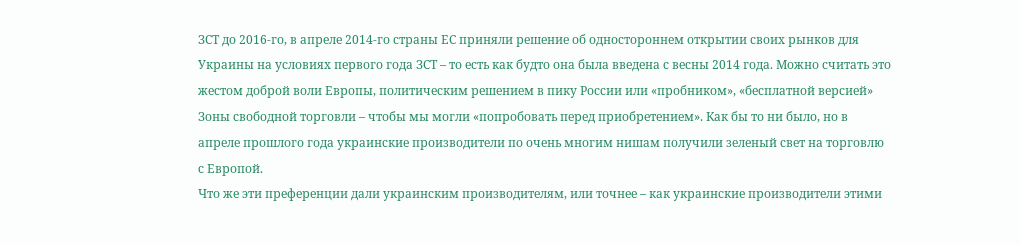ЗСТ до 2016-го, в апреле 2014-го страны ЕС приняли решение об одностороннем открытии своих рынков для Украины на условиях первого года ЗСТ – то есть как будто она была введена с весны 2014 года. Можно считать это жестом доброй воли Европы, политическим решением в пику России или «пробником», «бесплатной версией» Зоны свободной торговли – чтобы мы могли «попробовать перед приобретением». Как бы то ни было, но в апреле прошлого года украинские производители по очень многим нишам получили зеленый свет на торговлю с Европой.
Что же эти преференции дали украинским производителям, или точнее – как украинские производители этими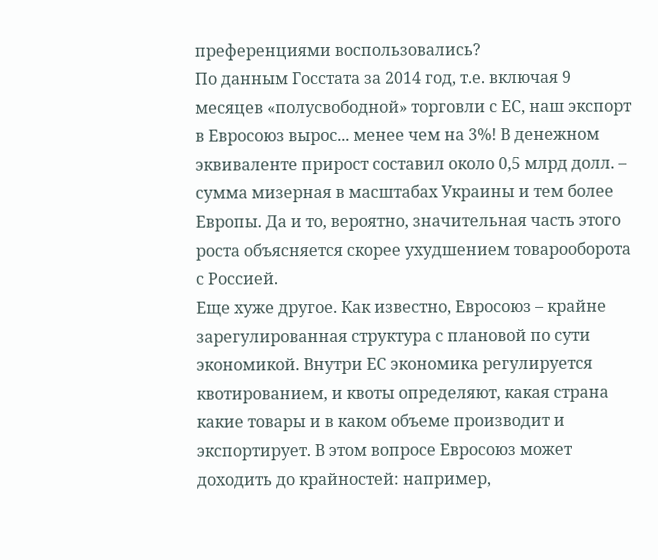преференциями воспользовались?
По данным Госстата за 2014 год, т.е. включая 9 месяцев «полусвободной» торговли с ЕС, наш экспорт в Евросоюз вырос... менее чем на 3%! В денежном эквиваленте прирост составил около 0,5 млрд долл. – сумма мизерная в масштабах Украины и тем более Европы. Да и то, вероятно, значительная часть этого роста объясняется скорее ухудшением товарооборота с Россией.
Еще хуже другое. Как известно, Евросоюз – крайне зарегулированная структура с плановой по сути экономикой. Внутри ЕС экономика регулируется квотированием, и квоты определяют, какая страна какие товары и в каком объеме производит и экспортирует. В этом вопросе Евросоюз может доходить до крайностей: например,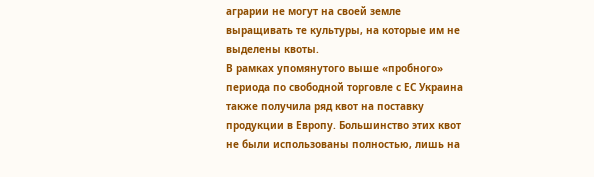аграрии не могут на своей земле выращивать те культуры, на которые им не выделены квоты.
В рамках упомянутого выше «пробного» периода по свободной торговле с ЕС Украина также получила ряд квот на поставку продукции в Европу. Большинство этих квот не были использованы полностью, лишь на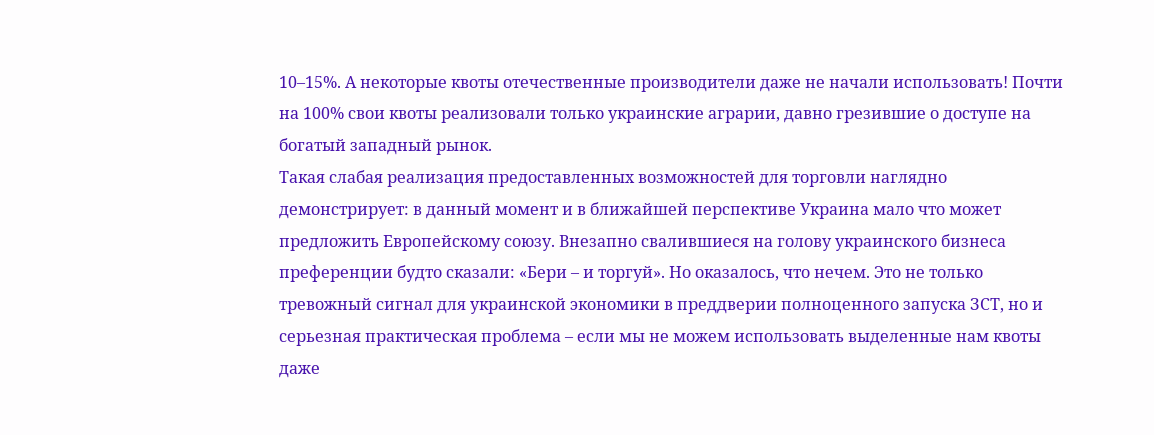10–15%. А некоторые квоты отечественные производители даже не начали использовать! Почти на 100% свои квоты реализовали только украинские аграрии, давно грезившие о доступе на богатый западный рынок.
Такая слабая реализация предоставленных возможностей для торговли наглядно демонстрирует: в данный момент и в ближайшей перспективе Украина мало что может предложить Европейскому союзу. Внезапно свалившиеся на голову украинского бизнеса преференции будто сказали: «Бери – и торгуй». Но оказалось, что нечем. Это не только тревожный сигнал для украинской экономики в преддверии полноценного запуска ЗСТ, но и серьезная практическая проблема – если мы не можем использовать выделенные нам квоты даже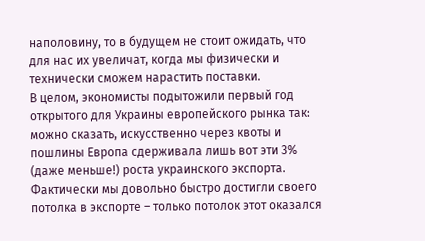наполовину, то в будущем не стоит ожидать, что для нас их увеличат, когда мы физически и технически сможем нарастить поставки.
В целом, экономисты подытожили первый год открытого для Украины европейского рынка так: можно сказать, искусственно через квоты и пошлины Европа сдерживала лишь вот эти 3% (даже меньше!) роста украинского экспорта. Фактически мы довольно быстро достигли своего потолка в экспорте – только потолок этот оказался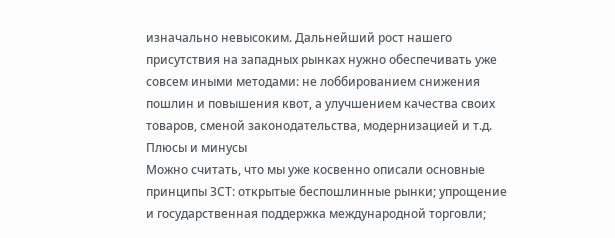изначально невысоким. Дальнейший рост нашего присутствия на западных рынках нужно обеспечивать уже совсем иными методами: не лоббированием снижения пошлин и повышения квот, а улучшением качества своих товаров, сменой законодательства, модернизацией и т.д.
Плюсы и минусы
Можно считать, что мы уже косвенно описали основные принципы ЗСТ: открытые беспошлинные рынки; упрощение и государственная поддержка международной торговли;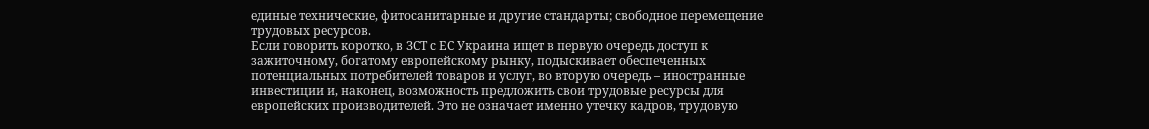единые технические, фитосанитарные и другие стандарты; свободное перемещение трудовых ресурсов.
Если говорить коротко, в ЗСТ с ЕС Украина ищет в первую очередь доступ к зажиточному, богатому европейскому рынку, подыскивает обеспеченных потенциальных потребителей товаров и услуг, во вторую очередь – иностранные инвестиции и, наконец, возможность предложить свои трудовые ресурсы для европейских производителей. Это не означает именно утечку кадров, трудовую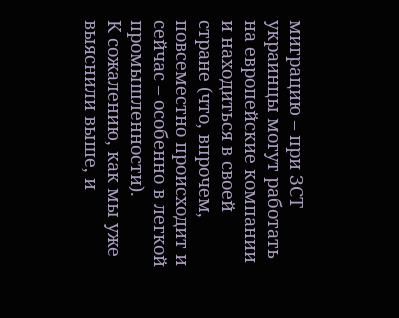миграцию – при ЗСТ украинцы могут работать на европейские компании и находиться в своей стране (что, впрочем, повсеместно происходит и сейчас – особенно в легкой промышленности).
К сожалению, как мы уже выяснили выше, и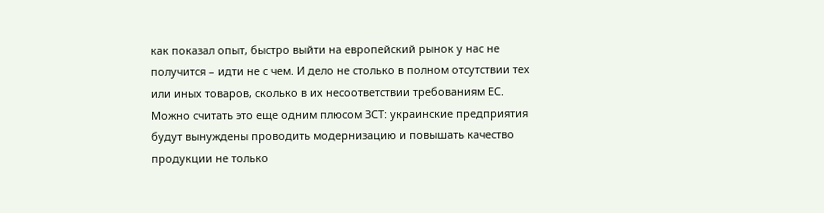как показал опыт, быстро выйти на европейский рынок у нас не получится – идти не с чем. И дело не столько в полном отсутствии тех или иных товаров, сколько в их несоответствии требованиям ЕС. Можно считать это еще одним плюсом ЗСТ: украинские предприятия будут вынуждены проводить модернизацию и повышать качество продукции не только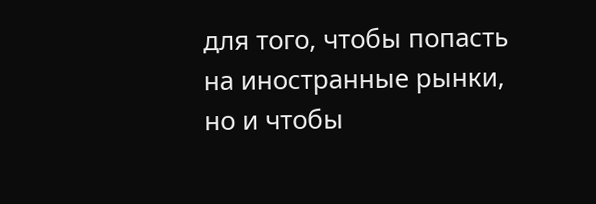для того, чтобы попасть на иностранные рынки, но и чтобы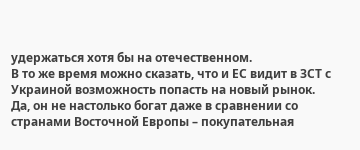удержаться хотя бы на отечественном.
В то же время можно сказать, что и ЕС видит в ЗСТ с Украиной возможность попасть на новый рынок. Да, он не настолько богат даже в сравнении со странами Восточной Европы – покупательная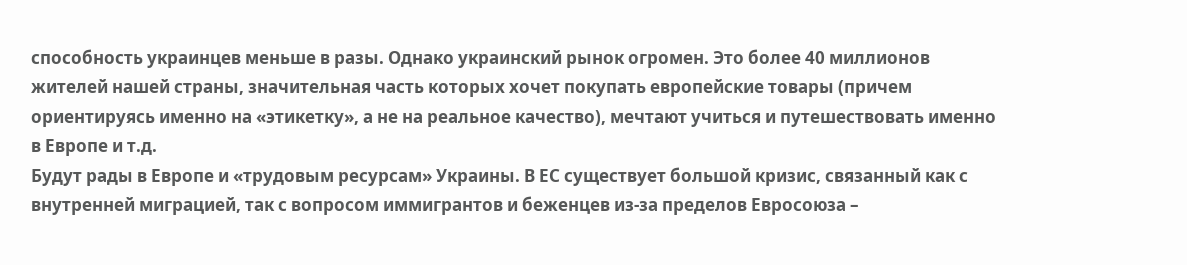способность украинцев меньше в разы. Однако украинский рынок огромен. Это более 40 миллионов жителей нашей страны, значительная часть которых хочет покупать европейские товары (причем ориентируясь именно на «этикетку», а не на реальное качество), мечтают учиться и путешествовать именно в Европе и т.д.
Будут рады в Европе и «трудовым ресурсам» Украины. В ЕС существует большой кризис, связанный как с внутренней миграцией, так с вопросом иммигрантов и беженцев из-за пределов Евросоюза –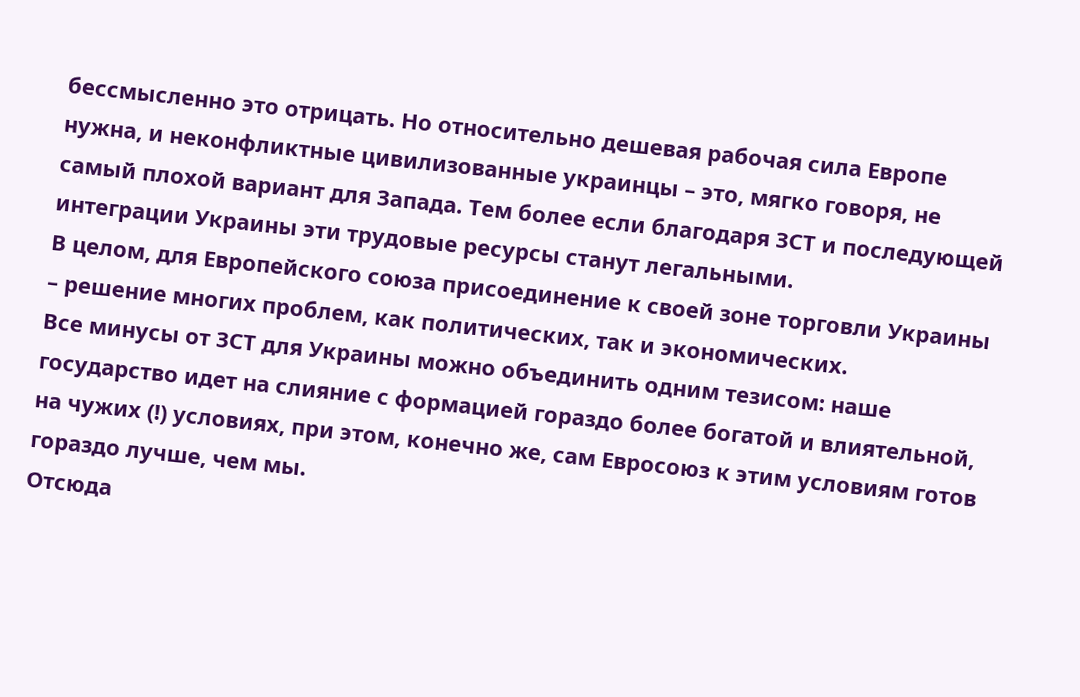бессмысленно это отрицать. Но относительно дешевая рабочая сила Европе нужна, и неконфликтные цивилизованные украинцы – это, мягко говоря, не самый плохой вариант для Запада. Тем более если благодаря ЗСТ и последующей интеграции Украины эти трудовые ресурсы станут легальными.
В целом, для Европейского союза присоединение к своей зоне торговли Украины – решение многих проблем, как политических, так и экономических.
Все минусы от ЗСТ для Украины можно объединить одним тезисом: наше государство идет на слияние с формацией гораздо более богатой и влиятельной, на чужих (!) условиях, при этом, конечно же, сам Евросоюз к этим условиям готов гораздо лучше, чем мы.
Отсюда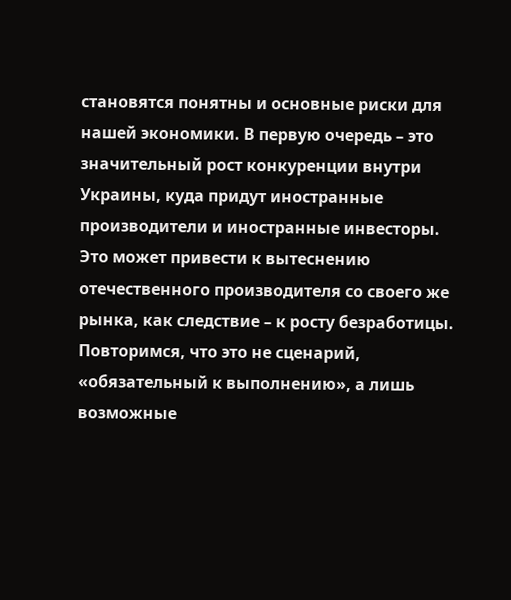становятся понятны и основные риски для нашей экономики. В первую очередь – это значительный рост конкуренции внутри Украины, куда придут иностранные производители и иностранные инвесторы. Это может привести к вытеснению отечественного производителя со своего же рынка, как следствие – к росту безработицы.
Повторимся, что это не сценарий, «обязательный к выполнению», а лишь возможные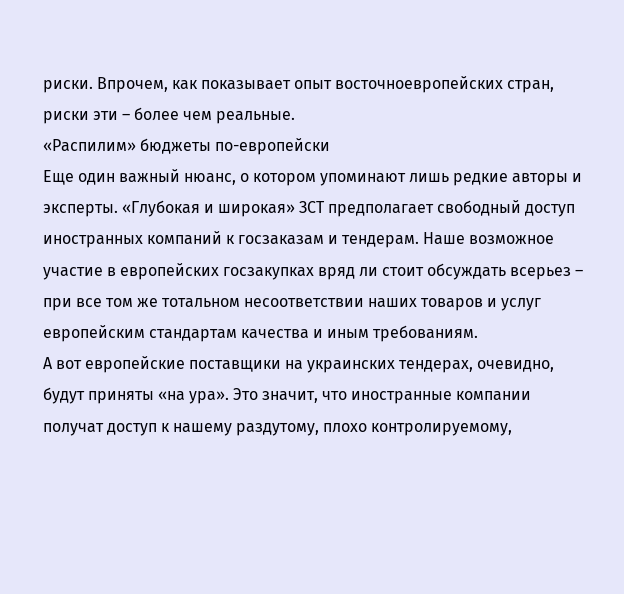риски. Впрочем, как показывает опыт восточноевропейских стран, риски эти – более чем реальные.
«Распилим» бюджеты по-европейски
Еще один важный нюанс, о котором упоминают лишь редкие авторы и эксперты. «Глубокая и широкая» ЗСТ предполагает свободный доступ иностранных компаний к госзаказам и тендерам. Наше возможное участие в европейских госзакупках вряд ли стоит обсуждать всерьез – при все том же тотальном несоответствии наших товаров и услуг европейским стандартам качества и иным требованиям.
А вот европейские поставщики на украинских тендерах, очевидно, будут приняты «на ура». Это значит, что иностранные компании получат доступ к нашему раздутому, плохо контролируемому,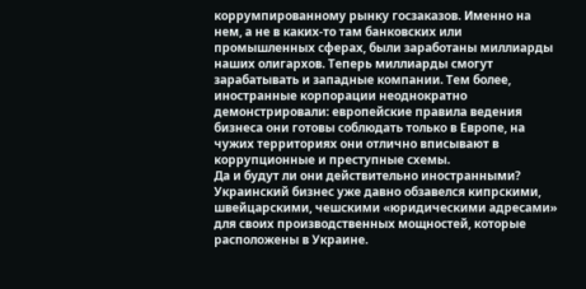коррумпированному рынку госзаказов. Именно на нем, а не в каких-то там банковских или промышленных сферах, были заработаны миллиарды наших олигархов. Теперь миллиарды смогут зарабатывать и западные компании. Тем более, иностранные корпорации неоднократно демонстрировали: европейские правила ведения бизнеса они готовы соблюдать только в Европе, на чужих территориях они отлично вписывают в коррупционные и преступные схемы.
Да и будут ли они действительно иностранными? Украинский бизнес уже давно обзавелся кипрскими, швейцарскими, чешскими «юридическими адресами» для своих производственных мощностей, которые расположены в Украине.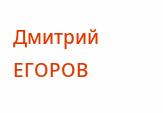Дмитрий ЕГОРОВ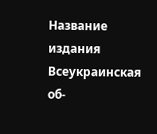Название издания Всеукраинская об-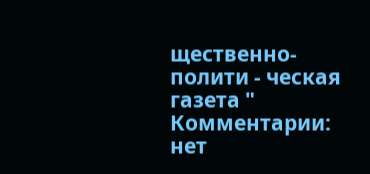щественно-полити - ческая газета "
Комментарии:
нет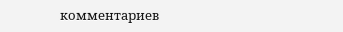комментариев